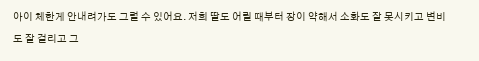아이 체한게 안내려가도 그럴 수 있어요. 저희 딸도 어릴 때부터 장이 약해서 소화도 잘 못시키고 변비도 잘 걸리고 그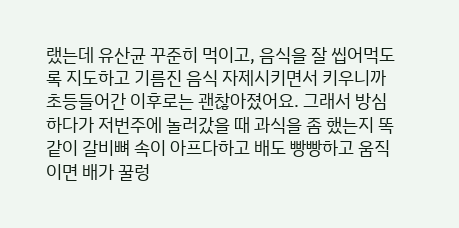랬는데 유산균 꾸준히 먹이고, 음식을 잘 씹어먹도록 지도하고 기름진 음식 자제시키면서 키우니까 초등들어간 이후로는 괜찮아졌어요. 그래서 방심하다가 저번주에 놀러갔을 때 과식을 좀 했는지 똑같이 갈비뼈 속이 아프다하고 배도 빵빵하고 움직이면 배가 꿀렁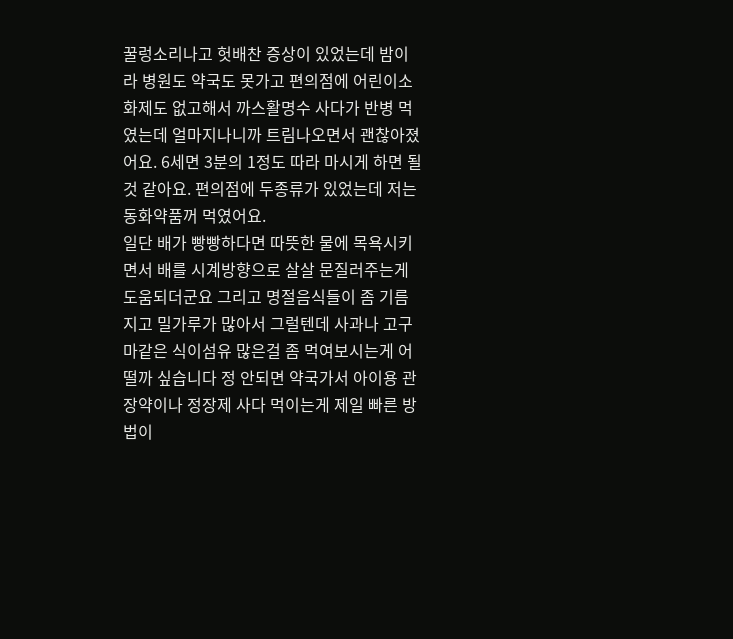꿀렁소리나고 헛배찬 증상이 있었는데 밤이라 병원도 약국도 못가고 편의점에 어린이소화제도 없고해서 까스활명수 사다가 반병 먹였는데 얼마지나니까 트림나오면서 괜찮아졌어요. 6세면 3분의 1정도 따라 마시게 하면 될 것 같아요. 편의점에 두종류가 있었는데 저는 동화약품꺼 먹였어요.
일단 배가 빵빵하다면 따뜻한 물에 목욕시키면서 배를 시계방향으로 살살 문질러주는게 도움되더군요 그리고 명절음식들이 좀 기름지고 밀가루가 많아서 그럴텐데 사과나 고구마같은 식이섬유 많은걸 좀 먹여보시는게 어떨까 싶습니다 정 안되면 약국가서 아이용 관장약이나 정장제 사다 먹이는게 제일 빠른 방법이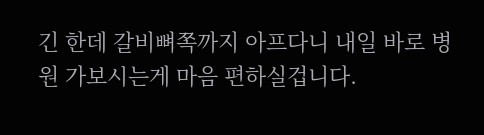긴 한데 갈비뼈쪽까지 아프다니 내일 바로 병원 가보시는게 마음 편하실겁니다.